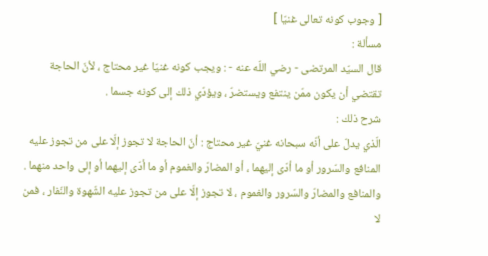[ وجوب كونه تعالى غنيّا ]
مسألة :
قال السيّد المرتضى - رضي اللّه عنه - : ويجب كونه غنيّا غير محتاج ، لأنّ الحاجة تقتضي أن يكون ممّن ينتفع ويستضرّ ، ويؤدّي ذلك إلى كونه جسما .
شرح ذلك :
الّذي يدلّ على أنّه سبحانه غنيّ غير محتاج : أنّ الحاجة لا تجوز إلّا على من تجوز عليه المنافع والسّرور أو ما أدّى إليهما ، أو المضارّ والغموم أو ما أدّى إليهما أو إلى واحد منهما . والمنافع والمضارّ والسّرور والغموم ، لا تجوز إلّا على من تجوز عليه الشّهوة والنّفار ، فمن لا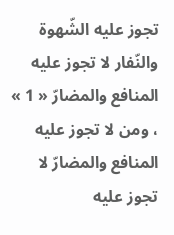تجوز عليه الشّهوة والنّفار لا تجوز عليه المنافع والمضارّ « 1 » ، ومن لا تجوز عليه المنافع والمضارّ لا تجوز عليه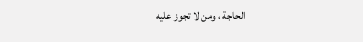الحاجة ، ومن لا تجوز عليه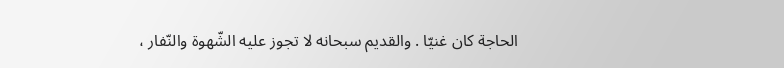الحاجة كان غنيّا . والقديم سبحانه لا تجوز عليه الشّهوة والنّفار ،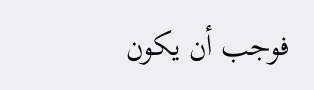فوجب أن يكون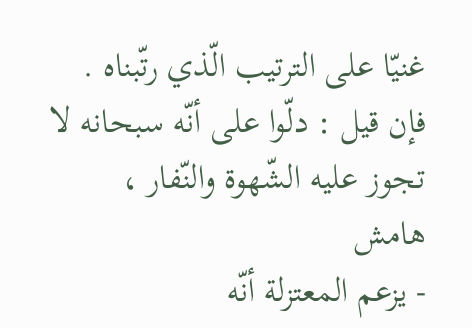غنيّا على الترتيب الّذي رتّبناه .
فإن قيل : دلّوا على أنّه سبحانه لا تجوز عليه الشّهوة والنّفار ،
هامش
- يزعم المعتزلة أنّه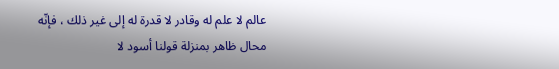عالم لا علم له وقادر لا قدرة له إلى غير ذلك ، فإنّه محال ظاهر بمنزلة قولنا أسود لا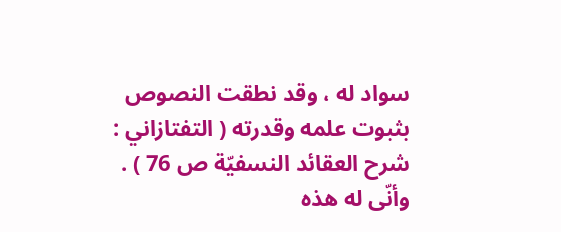سواد له ، وقد نطقت النصوص بثبوت علمه وقدرته ( التفتازاني : شرح العقائد النسفيّة ص 76 ) .
وأنّى له هذه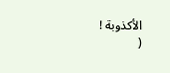الأكذوبة !
(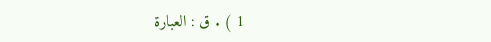1 ) . ق : العبارة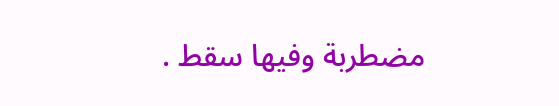مضطربة وفيها سقط .